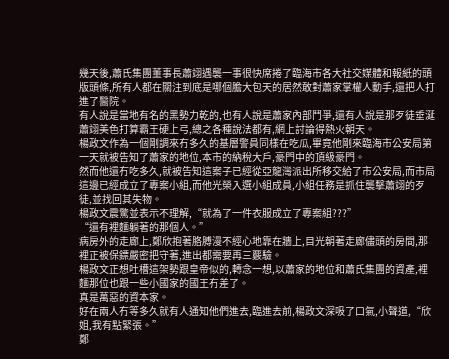幾天後,蕭氏集團董事長蕭翊遇襲一事很快席捲了臨海市各大社交媒體和報紙的頭版頭條,所有人都在關注到底是哪個膽大包天的居然敢對蕭家掌權人動手,還把人打進了醫院。
有人說是當地有名的黑勢力乾的,也有人說是蕭家內部鬥爭,還有人說是那歹徒垂涎蕭翊美色打算霸王硬上弓,總之各種說法都有,網上討論得熱火朝天。
楊政文作為一個剛調來冇多久的基層警員同樣在吃瓜,畢竟他剛來臨海市公安局第一天就被告知了蕭家的地位,本市的納稅大戶,豪門中的頂級豪門。
然而他還冇吃多久,就被告知這案子已經從亞龍灣派出所移交給了市公安局,而市局這邊已經成立了專案小組,而他光榮入選小組成員,小組任務是抓住襲擊蕭翊的歹徒,並找回其失物。
楊政文震驚並表示不理解,“就為了一件衣服成立了專案組???”
“還有裡麵躺著的那個人。”
病房外的走廊上,鄭欣抱著胳膊漫不經心地靠在牆上,目光朝著走廊儘頭的房間,那裡正被保鏢嚴密把守著,進出都需要再三覈驗。
楊政文正想吐槽這架勢跟皇帝似的,轉念一想,以蕭家的地位和蕭氏集團的資產,裡麵那位也跟一些小國家的國王冇差了。
真是萬惡的資本家。
好在兩人冇等多久就有人通知他們進去,臨進去前,楊政文深吸了口氣,小聲道,“欣姐,我有點緊張。”
鄭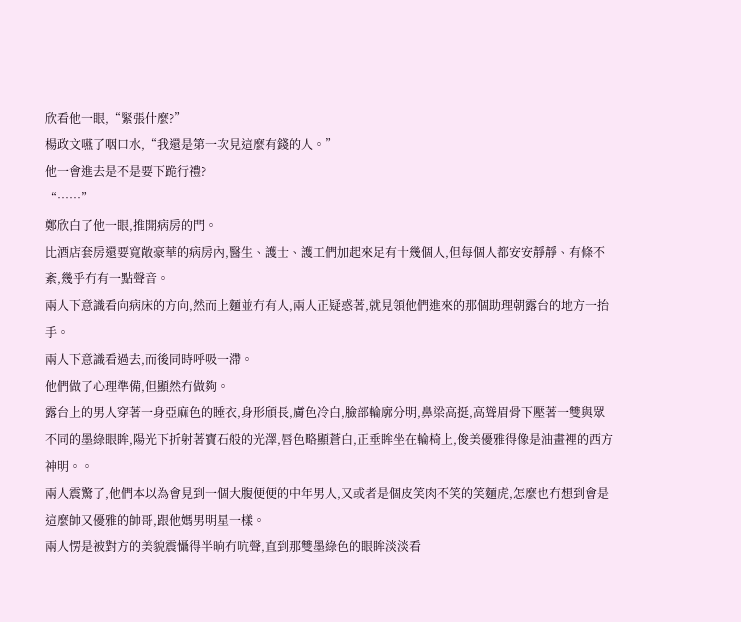欣看他一眼,“緊張什麼?”
楊政文嚥了咽口水,“我還是第一次見這麼有錢的人。”
他一會進去是不是要下跪行禮?
“……”
鄭欣白了他一眼,推開病房的門。
比酒店套房還要寬敞豪華的病房內,醫生、護士、護工們加起來足有十幾個人,但每個人都安安靜靜、有條不紊,幾乎冇有一點聲音。
兩人下意識看向病床的方向,然而上麵並冇有人,兩人正疑惑著,就見領他們進來的那個助理朝露台的地方一抬手。
兩人下意識看過去,而後同時呼吸一滯。
他們做了心理準備,但顯然冇做夠。
露台上的男人穿著一身亞麻色的睡衣,身形頎長,膚色冷白,臉部輪廓分明,鼻梁高挺,高聳眉骨下壓著一雙與眾不同的墨綠眼眸,陽光下折射著寶石般的光澤,唇色略顯蒼白,正垂眸坐在輪椅上,俊美優雅得像是油畫裡的西方神明。。
兩人震驚了,他們本以為會見到一個大腹便便的中年男人,又或者是個皮笑肉不笑的笑麵虎,怎麼也冇想到會是這麼帥又優雅的帥哥,跟他媽男明星一樣。
兩人愣是被對方的美貌震懾得半晌冇吭聲,直到那雙墨綠色的眼眸淡淡看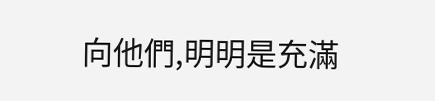向他們,明明是充滿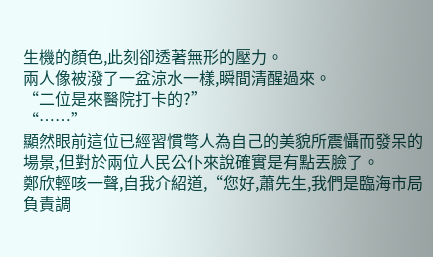生機的顏色,此刻卻透著無形的壓力。
兩人像被潑了一盆涼水一樣,瞬間清醒過來。
“二位是來醫院打卡的?”
“……”
顯然眼前這位已經習慣彆人為自己的美貌所震懾而發呆的場景,但對於兩位人民公仆來說確實是有點丟臉了。
鄭欣輕咳一聲,自我介紹道,“您好,蕭先生,我們是臨海市局負責調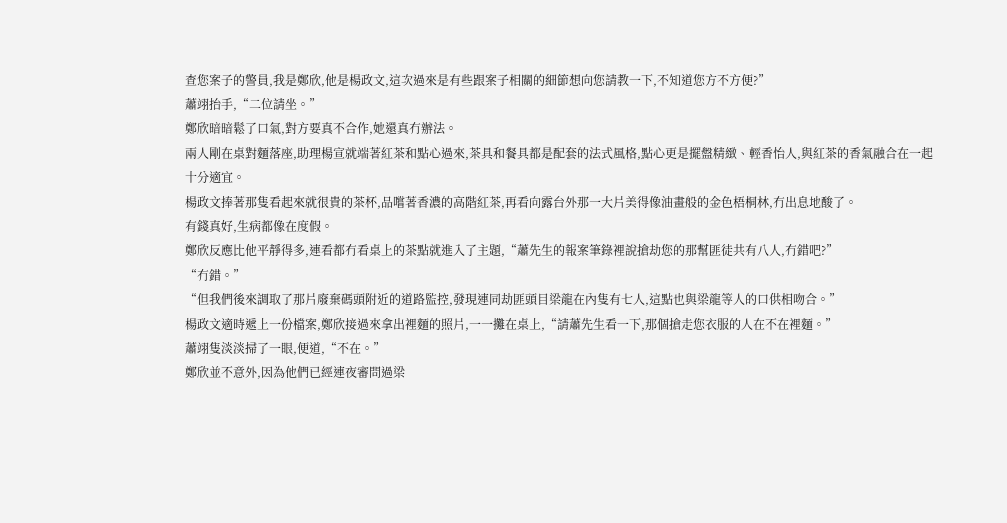查您案子的警員,我是鄭欣,他是楊政文,這次過來是有些跟案子相關的細節想向您請教一下,不知道您方不方便?”
蕭翊抬手,“二位請坐。”
鄭欣暗暗鬆了口氣,對方要真不合作,她還真冇辦法。
兩人剛在桌對麵落座,助理楊宣就端著紅茶和點心過來,茶具和餐具都是配套的法式風格,點心更是擺盤精緻、輕香怡人,與紅茶的香氣融合在一起十分適宜。
楊政文捧著那隻看起來就很貴的茶杯,品嚐著香濃的高階紅茶,再看向露台外那一大片美得像油畫般的金色梧桐林,冇出息地酸了。
有錢真好,生病都像在度假。
鄭欣反應比他平靜得多,連看都冇看桌上的茶點就進入了主題,“蕭先生的報案筆錄裡說搶劫您的那幫匪徒共有八人,冇錯吧?”
“冇錯。”
“但我們後來調取了那片廢棄碼頭附近的道路監控,發現連同劫匪頭目梁龍在內隻有七人,這點也與梁龍等人的口供相吻合。”
楊政文適時遞上一份檔案,鄭欣接過來拿出裡麵的照片,一一攤在桌上,“請蕭先生看一下,那個搶走您衣服的人在不在裡麵。”
蕭翊隻淡淡掃了一眼,便道,“不在。”
鄭欣並不意外,因為他們已經連夜審問過梁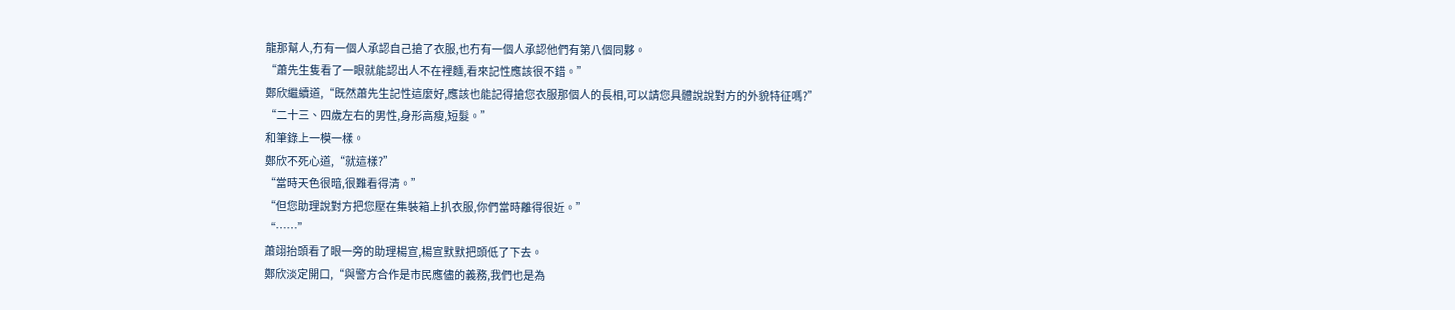龍那幫人,冇有一個人承認自己搶了衣服,也冇有一個人承認他們有第八個同夥。
“蕭先生隻看了一眼就能認出人不在裡麵,看來記性應該很不錯。”
鄭欣繼續道,“既然蕭先生記性這麼好,應該也能記得搶您衣服那個人的長相,可以請您具體說說對方的外貌特征嗎?”
“二十三、四歲左右的男性,身形高瘦,短髮。”
和筆錄上一模一樣。
鄭欣不死心道,“就這樣?”
“當時天色很暗,很難看得清。”
“但您助理說對方把您壓在集裝箱上扒衣服,你們當時離得很近。”
“……”
蕭翊抬頭看了眼一旁的助理楊宣,楊宣默默把頭低了下去。
鄭欣淡定開口,“與警方合作是市民應儘的義務,我們也是為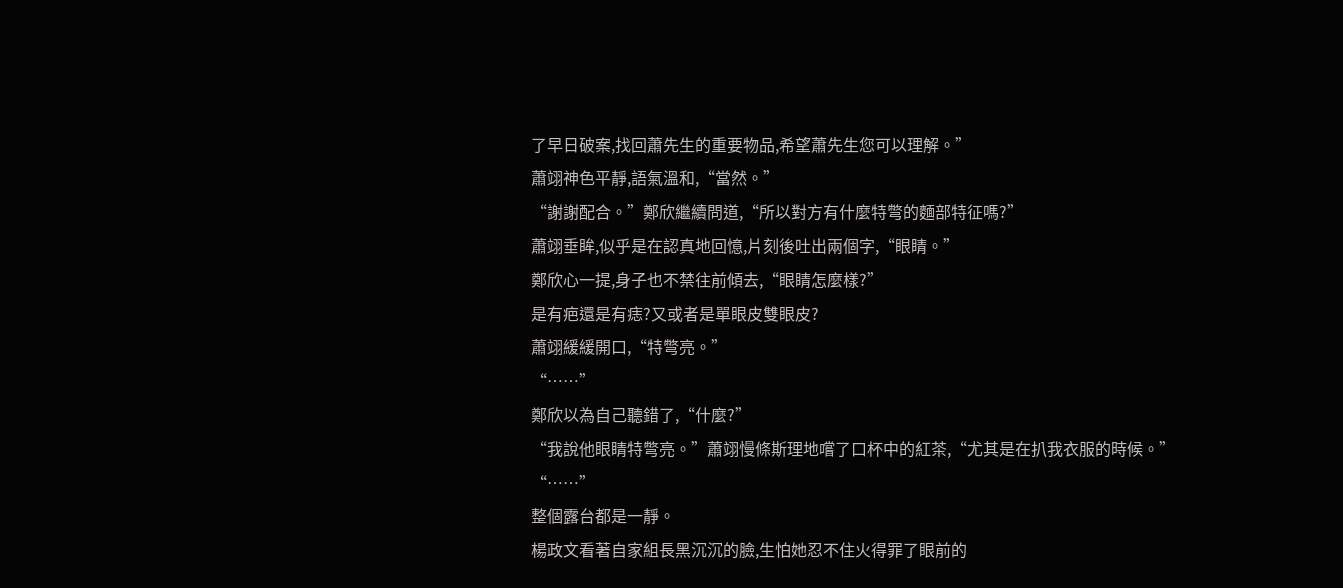了早日破案,找回蕭先生的重要物品,希望蕭先生您可以理解。”
蕭翊神色平靜,語氣溫和,“當然。”
“謝謝配合。”鄭欣繼續問道,“所以對方有什麼特彆的麵部特征嗎?”
蕭翊垂眸,似乎是在認真地回憶,片刻後吐出兩個字,“眼睛。”
鄭欣心一提,身子也不禁往前傾去,“眼睛怎麼樣?”
是有疤還是有痣?又或者是單眼皮雙眼皮?
蕭翊緩緩開口,“特彆亮。”
“……”
鄭欣以為自己聽錯了,“什麼?”
“我說他眼睛特彆亮。”蕭翊慢條斯理地嚐了口杯中的紅茶,“尤其是在扒我衣服的時候。”
“……”
整個露台都是一靜。
楊政文看著自家組長黑沉沉的臉,生怕她忍不住火得罪了眼前的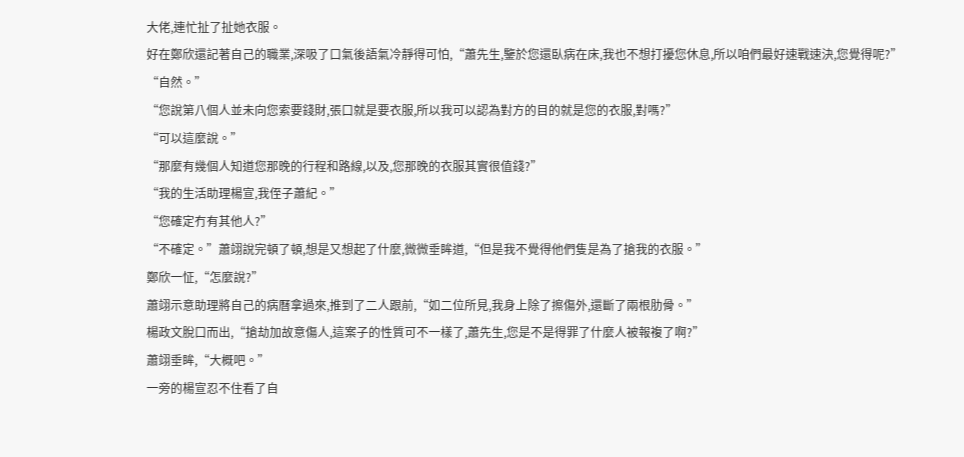大佬,連忙扯了扯她衣服。
好在鄭欣還記著自己的職業,深吸了口氣後語氣冷靜得可怕,“蕭先生,鑒於您還臥病在床,我也不想打擾您休息,所以咱們最好速戰速決,您覺得呢?”
“自然。”
“您說第八個人並未向您索要錢財,張口就是要衣服,所以我可以認為對方的目的就是您的衣服,對嗎?”
“可以這麼說。”
“那麼有幾個人知道您那晚的行程和路線,以及,您那晚的衣服其實很值錢?”
“我的生活助理楊宣,我侄子蕭紀。”
“您確定冇有其他人?”
“不確定。”蕭翊說完頓了頓,想是又想起了什麼,微微垂眸道,“但是我不覺得他們隻是為了搶我的衣服。”
鄭欣一怔,“怎麼說?”
蕭翊示意助理將自己的病曆拿過來,推到了二人跟前,“如二位所見,我身上除了擦傷外,還斷了兩根肋骨。”
楊政文脫口而出,“搶劫加故意傷人,這案子的性質可不一樣了,蕭先生,您是不是得罪了什麼人被報複了啊?”
蕭翊垂眸,“大概吧。”
一旁的楊宣忍不住看了自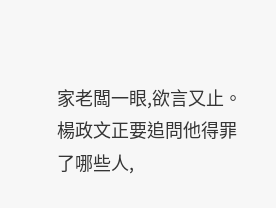家老闆一眼,欲言又止。
楊政文正要追問他得罪了哪些人,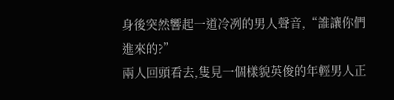身後突然響起一道冷冽的男人聲音,“誰讓你們進來的?”
兩人回頭看去,隻見一個樣貌英俊的年輕男人正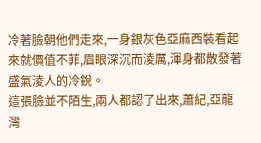冷著臉朝他們走來,一身銀灰色亞麻西裝看起來就價值不菲,眉眼深沉而淩厲,渾身都散發著盛氣淩人的冷銳。
這張臉並不陌生,兩人都認了出來,蕭紀,亞龍灣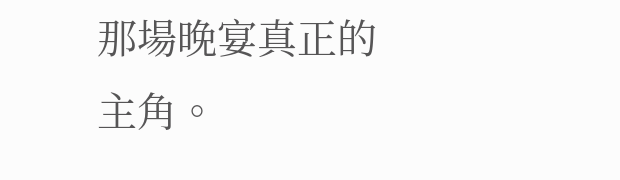那場晚宴真正的主角。